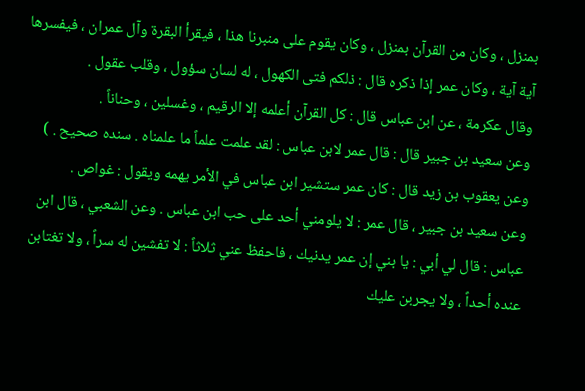بمنزل ، وكان من القرآن بمنزل ، وكان يقوم على منبرنا هذا ، فيقرأ البقرة وآل عمران ، فيفسرها آية آية ، وكان عمر إذا ذكره قال : ذلكم فتى الكهول ، له لسان سؤول ، وقلب عقول .
وقال عكرمة ، عن ابن عباس قال : كل القرآن أعلمه إلا الرقيم ، وغسلين ، وحناناً .
وعن سعيد بن جبير قال : قال عمر لابن عباس : لقد علمت علماً ما علمناه . سنده صحيح . )
وعن يعقوب بن زيد قال : كان عمر ستشير ابن عباس في الأمر يهمه ويقول : غواص .
وعن سعيد بن جبير ، قال عمر : لا يلومني أحد على حب ابن عباس . وعن الشعبي ، قال ابن عباس : قال لي أبي : يا بني إن عمر يدنيك ، فاحفظ عني ثلاثاً : لا تفشين له سراً ، ولا تغتابن عنده أحداً ، ولا يجربن عليك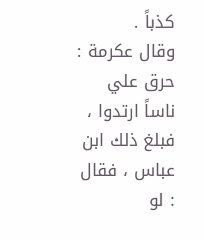كذباً .
وقال عكرمة : حرق علي ناساً ارتدوا ، فبلغ ذلك ابن عباس ، فقال : لو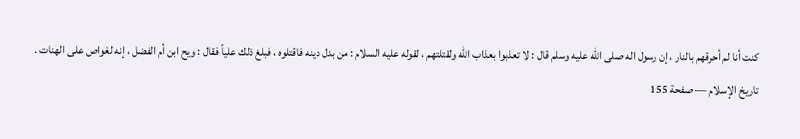كنت أنا لم أحرقهم بالنار ، إن رسول اله صلى الله عليه وسلم قال : لا تعذبوا بعذاب الله ولقتلتهم ، لقوله عليه السلام : من بدل دينه فاقتلوه ، فبلغ ذلك علياً فقال : ويح ابن أم الفضل ، إنه لغواص على الهنات .
تاريخ الإسلام — صفحة 155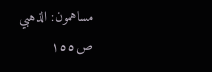مساهمون: الذهبي
ص١٥٥